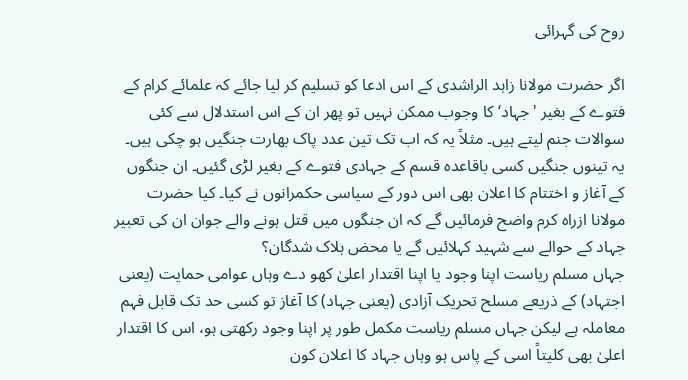روح کی گہرائی

اگر حضرت مولانا زاہد الراشدی کے اس ادعا کو تسلیم کر لیا جائے کہ علمائے کرام کے فتوے کے بغیر 'جہاد‘ کا وجوب ممکن نہیں تو پھر ان کے اس استدلال سے کئی سوالات جنم لیتے ہیں۔ مثلاً یہ کہ اب تک تین عدد پاک بھارت جنگیں ہو چکی ہیں۔ یہ تینوں جنگیں کسی باقاعدہ قسم کے جہادی فتوے کے بغیر لڑی گئیں۔ ان جنگوں کے آغاز و اختتام کا اعلان بھی اس دور کے سیاسی حکمرانوں نے کیا۔ کیا حضرت مولانا ازراہ کرم واضح فرمائیں گے کہ ان جنگوں میں قتل ہونے والے جوان ان کی تعبیر جہاد کے حوالے سے شہید کہلائیں گے یا محض ہلاک شدگان؟
جہاں مسلم ریاست اپنا وجود یا اپنا اقتدار اعلیٰ کھو دے وہاں عوامی حمایت (یعنی اجتہاد) کے ذریعے مسلح تحریک آزادی (یعنی جہاد) کا آغاز تو کسی حد تک قابل فہم معاملہ ہے لیکن جہاں مسلم ریاست مکمل طور پر اپنا وجود رکھتی ہو، اس کا اقتدار اعلیٰ بھی کلیتاً اسی کے پاس ہو وہاں جہاد کا اعلان کون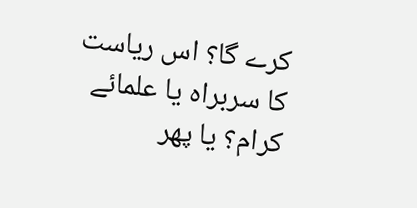کرے گا؟ اس ریاست کا سربراہ یا علمائے کرام؟ یا پھر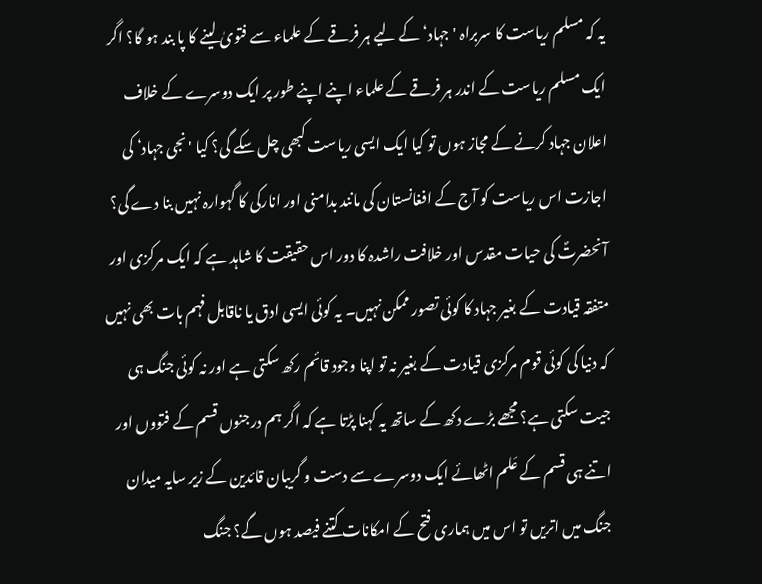یہ کہ مسلم ریاست کا سربراہ 'جہاد‘ کے لیے ہر فرقے کے علماء سے فتویٰ لینے کا پا بند ہو گا؟ اگر ایک مسلم ریاست کے اندر ہر فرقے کے علماء اپنے اپنے طور پر ایک دوسرے کے خلاف اعلان جہاد کرنے کے مجاز ہوں تو کیا ایک ایسی ریاست کبھی چل سکے گی؟ کیا 'نجی جہاد‘ کی اجازت اس ریاست کو آج کے افغانستان کی مانند بدامنی اور انارکی کا گہوارہ نہیں بنا دے گی؟
آنحضرتؐ کی حیات مقدس اور خلافت راشدہ کا دور اس حقیقت کا شاہد ہے کہ ایک مرکزی اور متفقہ قیادت کے بغیر جہاد کا کوئی تصور ممکن نہیں۔ یہ کوئی ایسی ادق یا ناقابل فہم بات بھی نہیں کہ دنیا کی کوئی قوم مرکزی قیادت کے بغیر نہ تو اپنا وجود قائم رکھ سکتی ہے اور نہ کوئی جنگ ہی جیت سکتی ہے؟ مجھے بڑے دکھ کے ساتھ یہ کہنا پڑتا ہے کہ اگر ہم درجنوں قسم کے فتووں اور اتنے ہی قسم کے عَلم اٹھائے ایک دوسرے سے دست و گریبان قائدین کے زیر سایہ میدان جنگ میں اتریں تو اس میں ہماری فتح کے امکانات کتنے فیصد ہوں گے؟ جنگ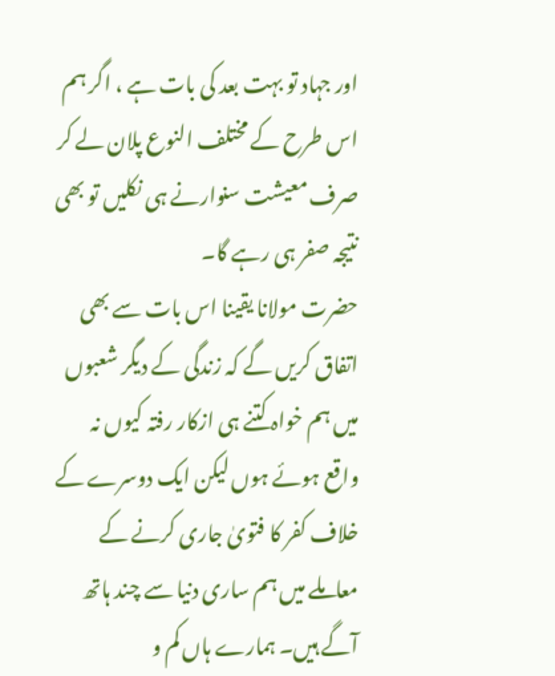اور جہاد تو بہت بعد کی بات ہے ، اگر ہم اس طرح کے مختلف النوع پلان لے کر صرف معیشت سنوارنے ہی نکلیں تو بھی نتیجہ صفر ہی رہے گا۔
حضرت مولانا یقینا اس بات سے بھی اتفاق کریں گے کہ زندگی کے دیگر شعبوں میں ہم خواہ کتنے ہی ازکار رفتہ کیوں نہ واقع ہوئے ہوں لیکن ایک دوسرے کے خلاف کفر کا فتویٰ جاری کرنے کے معاملے میں ہم ساری دنیا سے چند ہاتھ آگے ہیں۔ ہمارے ہاں کم و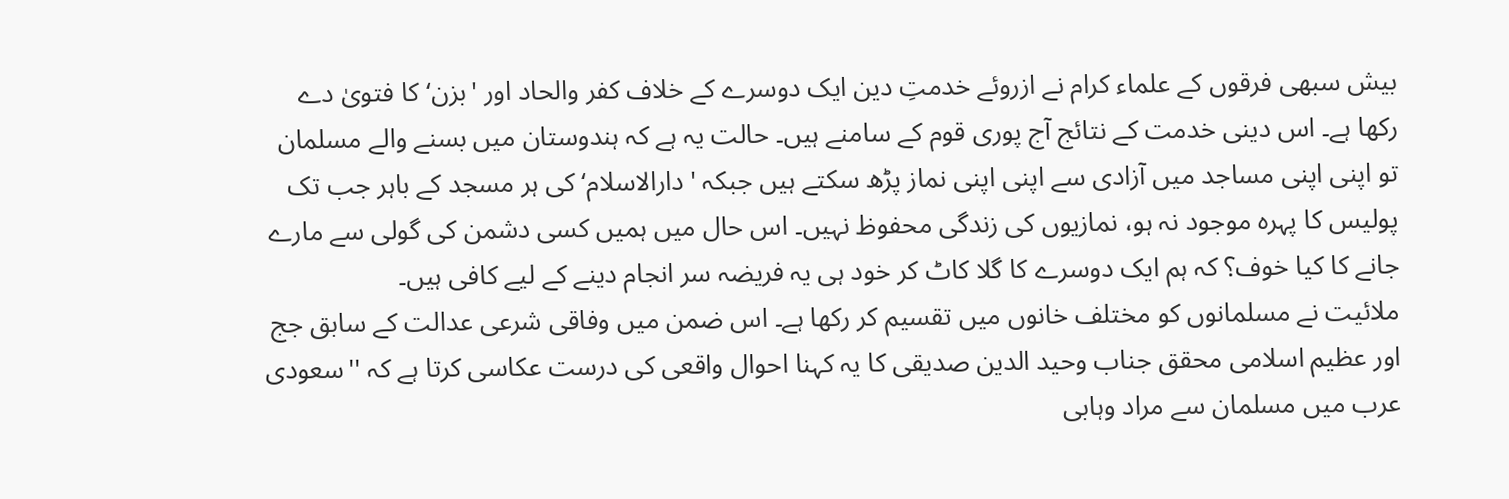بیش سبھی فرقوں کے علماء کرام نے ازروئے خدمتِ دین ایک دوسرے کے خلاف کفر والحاد اور 'بزن‘ کا فتویٰ دے رکھا ہے۔ اس دینی خدمت کے نتائج آج پوری قوم کے سامنے ہیں۔ حالت یہ ہے کہ ہندوستان میں بسنے والے مسلمان تو اپنی اپنی مساجد میں آزادی سے اپنی اپنی نماز پڑھ سکتے ہیں جبکہ 'دارالاسلام‘ کی ہر مسجد کے باہر جب تک پولیس کا پہرہ موجود نہ ہو، نمازیوں کی زندگی محفوظ نہیں۔ اس حال میں ہمیں کسی دشمن کی گولی سے مارے جانے کا کیا خوف؟ کہ ہم ایک دوسرے کا گلا کاٹ کر خود ہی یہ فریضہ سر انجام دینے کے لیے کافی ہیں۔
ملائیت نے مسلمانوں کو مختلف خانوں میں تقسیم کر رکھا ہے۔ اس ضمن میں وفاقی شرعی عدالت کے سابق جج اور عظیم اسلامی محقق جناب وحید الدین صدیقی کا یہ کہنا احوال واقعی کی درست عکاسی کرتا ہے کہ ''سعودی عرب میں مسلمان سے مراد وہابی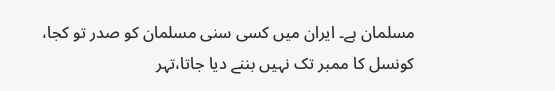مسلمان ہے۔ ایران میں کسی سنی مسلمان کو صدر تو کجا، کونسل کا ممبر تک نہیں بننے دیا جاتا،تہر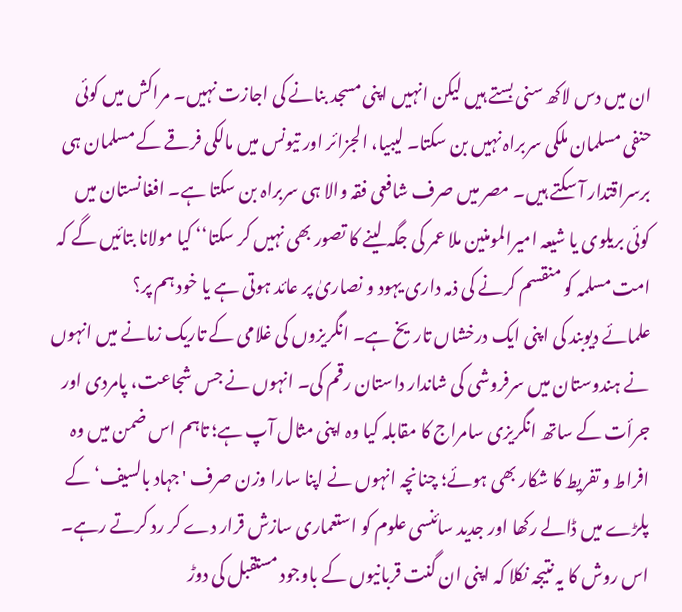ان میں دس لاکھ سنی بستے ہیں لیکن انہیں اپنی مسجد بنانے کی اجازت نہیں۔ مراکش میں کوئی حنفی مسلمان ملکی سربراہ نہیں بن سکتا۔ لیبیا، الجزائر اور تیونس میں مالکی فرقے کے مسلمان ہی برسراقتدار آ سکتے ہیں۔ مصر میں صرف شافعی فقہ والا ہی سربراہ بن سکتا ہے۔ افغانستان میں کوئی بریلوی یا شیعہ امیرالمومنین ملا عمر کی جگہ لینے کا تصور بھی نہیں کر سکتا‘‘ کیا مولانا بتائیں گے کہ امت مسلمہ کو منقسم کرنے کی ذمہ داری یہود و نصاریٰ پر عائد ہوتی ہے یا خود ہم پر؟
علمائے دیوبند کی اپنی ایک درخشاں تاریخ ہے۔ انگریزوں کی غلامی کے تاریک زمانے میں انہوں نے ہندوستان میں سرفروشی کی شاندار داستان رقم کی۔ انہوں نے جس شجاعت، پامردی اور جرأت کے ساتھ انگریزی سامراج کا مقابلہ کیا وہ اپنی مثال آپ ہے؛ تاہم اس ضمن میں وہ افراط و تفریط کا شکار بھی ہوئے؛ چنانچہ انہوں نے اپنا سارا وزن صرف 'جہاد بالسیف‘ کے پلڑے میں ڈالے رکھا اور جدید سائنسی علوم کو استعماری سازش قرار دے کر رد کرتے رہے۔ اس روش کا یہ نتیجہ نکلا کہ اپنی ان گنت قربانیوں کے باوجود مستقبل کی دوڑ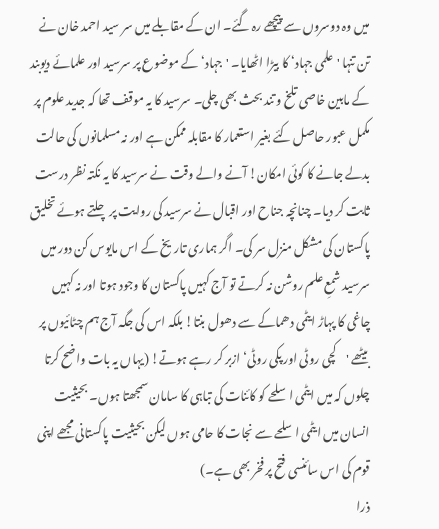میں وہ دوسروں سے پیچھے رہ گئے۔ ان کے مقابلے میں سر سید احمد خان نے تن تنہا 'علمی جہاد‘ کا بیڑا اٹھایا۔ 'جہاد‘ کے موضوع پر سرسید اور علمائے دیوبند کے مابین خاصی تلخ و تند بحث بھی چلی۔ سرسید کا یہ موقف تھا کہ جدید علوم پر مکمل عبور حاصل کئے بغیر استعمار کا مقابلہ ممکن ہے اور نہ مسلمانوں کی حالت بدلے جانے کا کوئی امکان! آنے والے وقت نے سرسید کا یہ نکتہ نظر درست ثابت کر دیا۔ چنانچہ جناح اور اقبال نے سرسید کی روایت پر چلتے ہوئے تخلیق پاکستان کی مشکل منزل سر کی۔ اگر ہماری تاریخ کے اس مایوس کن دور میں سرسید شمعِ علم روشن نہ کرتے تو آج کہیں پاکستان کا وجود ہوتا اور نہ کہیں چاغی کا پہاڑ ایٹمی دھماکے سے دھول بنتا! بلکہ اس کی جگہ آج ہم چٹائیوں پر بیٹھے 'کچی روٹی اور پکی روٹی‘ ازبر کر رہے ہوتے! (یہاں یہ بات واضح کرتا چلوں کہ میں ایٹمی اسلحے کو کائنات کی تباہی کا سامان سمجھتا ہوں۔ بحیثیت انسان میں ایٹمی اسلحے سے نجات کا حامی ہوں لیکن بحیثیت پاکستانی مجھے اپنی قوم کی اس سائنسی فتح پر فخر بھی ہے۔)
ذرا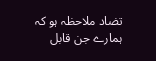تضاد ملاحظہ ہو کہ ہمارے جن قابل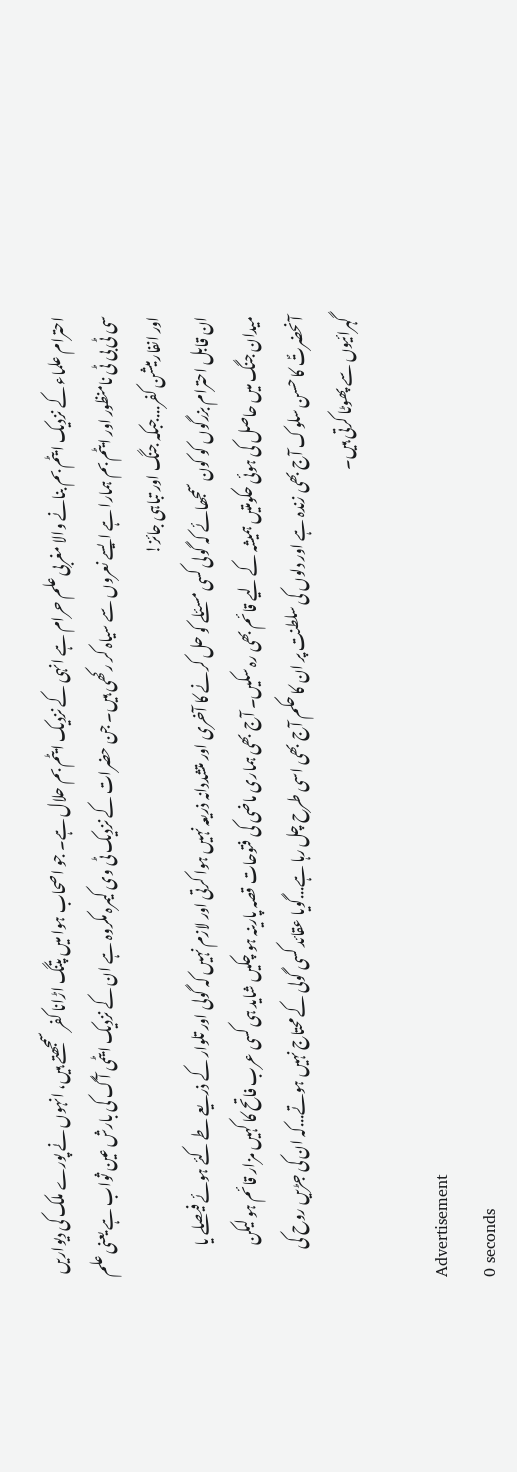احترام علماء کے نزدیک ایٹم بم بنانے والا مغربی علم حرام ہے انہی کے نزدیک ایٹم بم حلال ہے۔ جو اصحاب ہوا میں پتنگ اڑانا کفر سمجھتے ہیں، انہوں نے پورے ملک کی دیواریں سی ٹی بی ٹی نامنظور اور ایٹم بم ہمارا ہے ایسے نعروں سے سیاہ کر رکھی ہیں۔ جن حضرات کے نزدیک ٹی وی کیمرہ مکروہ ہے ان کے نزدیک ایٹمی آگ کی بارش عین ثواب ہے یعنی علم اور انفارمیشن کفر...جبکہ جنگ اور تباہی جائز!
ان قابل احترام بزرگوں کو کون سمجھائے کہ گولی کسی مسئلے کو حل کرنے کا آخری اور متشددانہ ذریعہ نہیں ہوا کرتی اور لازم نہیں کہ گولی اور تلوار کے ذریعے طے کئے ہوئے فیصلے یا میدان جنگ میں حاصل کی ہوئی حکومتیں ہمیشہ کے لیے قائم بھی رہ سکیں۔ آج بھی ہماری ماضی کی فتوحات قصہ پارینہ ہو چکیں شاید ہی کسی عرب فاتح کا کہیں مزار قائم ہو لیکن آنحضرتؐ کا حسن سلوک آج بھی زندہ ہے اور دلوں کی سلطنت پر ان کا حکم آج بھی اسی طرح چل رہا ہے...گویا عقائد کسی گولی کے محتاج نہیں ہوتے...کہ ان کی جڑیں روح کی گہرائیوں سے پھوٹا کرتی ہیں۔

Advertisement
0 seconds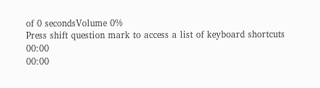of 0 secondsVolume 0%
Press shift question mark to access a list of keyboard shortcuts
00:00
00:00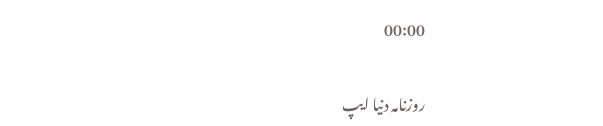00:00

روزنامہ دنیا ایپ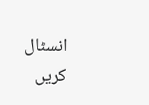انسٹال کریں